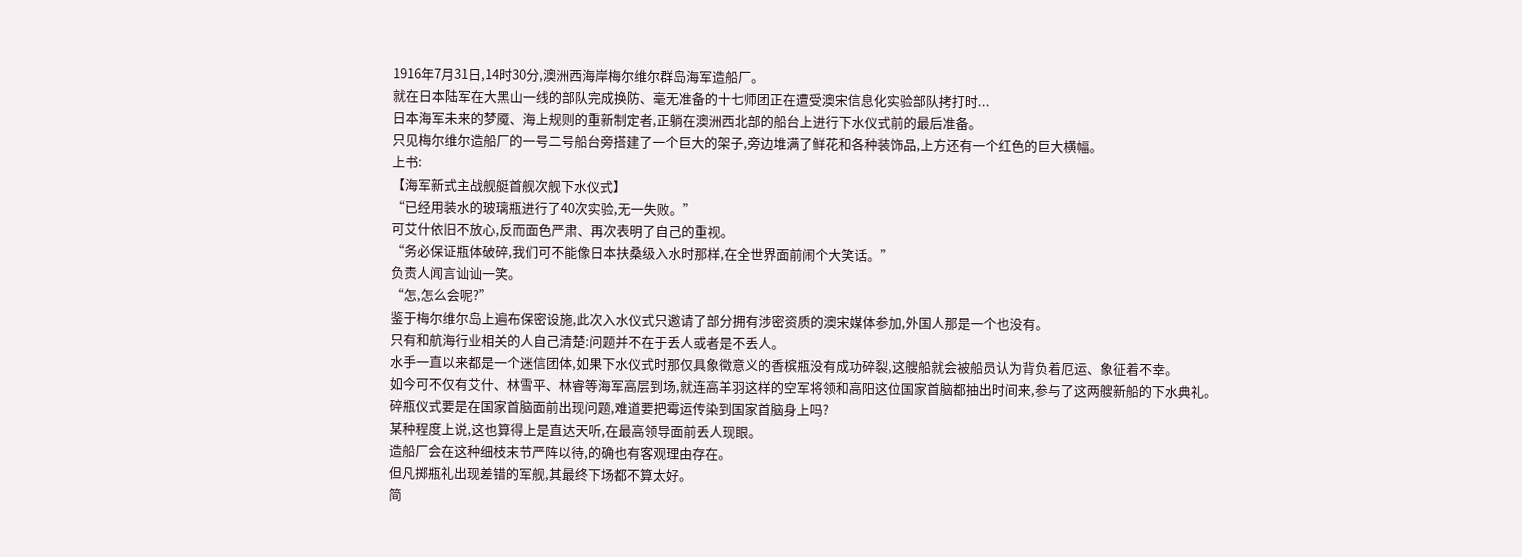1916年7月31日,14时30分,澳洲西海岸梅尔维尔群岛海军造船厂。
就在日本陆军在大黑山一线的部队完成换防、毫无准备的十七师团正在遭受澳宋信息化实验部队拷打时...
日本海军未来的梦魇、海上规则的重新制定者,正躺在澳洲西北部的船台上进行下水仪式前的最后准备。
只见梅尔维尔造船厂的一号二号船台旁搭建了一个巨大的架子,旁边堆满了鲜花和各种装饰品,上方还有一个红色的巨大横幅。
上书:
【海军新式主战舰艇首舰次舰下水仪式】
“已经用装水的玻璃瓶进行了40次实验,无一失败。”
可艾什依旧不放心,反而面色严肃、再次表明了自己的重视。
“务必保证瓶体破碎,我们可不能像日本扶桑级入水时那样,在全世界面前闹个大笑话。”
负责人闻言讪讪一笑。
“怎,怎么会呢?”
鉴于梅尔维尔岛上遍布保密设施,此次入水仪式只邀请了部分拥有涉密资质的澳宋媒体参加,外国人那是一个也没有。
只有和航海行业相关的人自己清楚:问题并不在于丢人或者是不丢人。
水手一直以来都是一个迷信团体,如果下水仪式时那仅具象徵意义的香槟瓶没有成功碎裂,这艘船就会被船员认为背负着厄运、象征着不幸。
如今可不仅有艾什、林雪平、林睿等海军高层到场,就连高羊羽这样的空军将领和高阳这位国家首脑都抽出时间来,参与了这两艘新船的下水典礼。
碎瓶仪式要是在国家首脑面前出现问题,难道要把霉运传染到国家首脑身上吗?
某种程度上说,这也算得上是直达天听,在最高领导面前丢人现眼。
造船厂会在这种细枝末节严阵以待,的确也有客观理由存在。
但凡掷瓶礼出现差错的军舰,其最终下场都不算太好。
简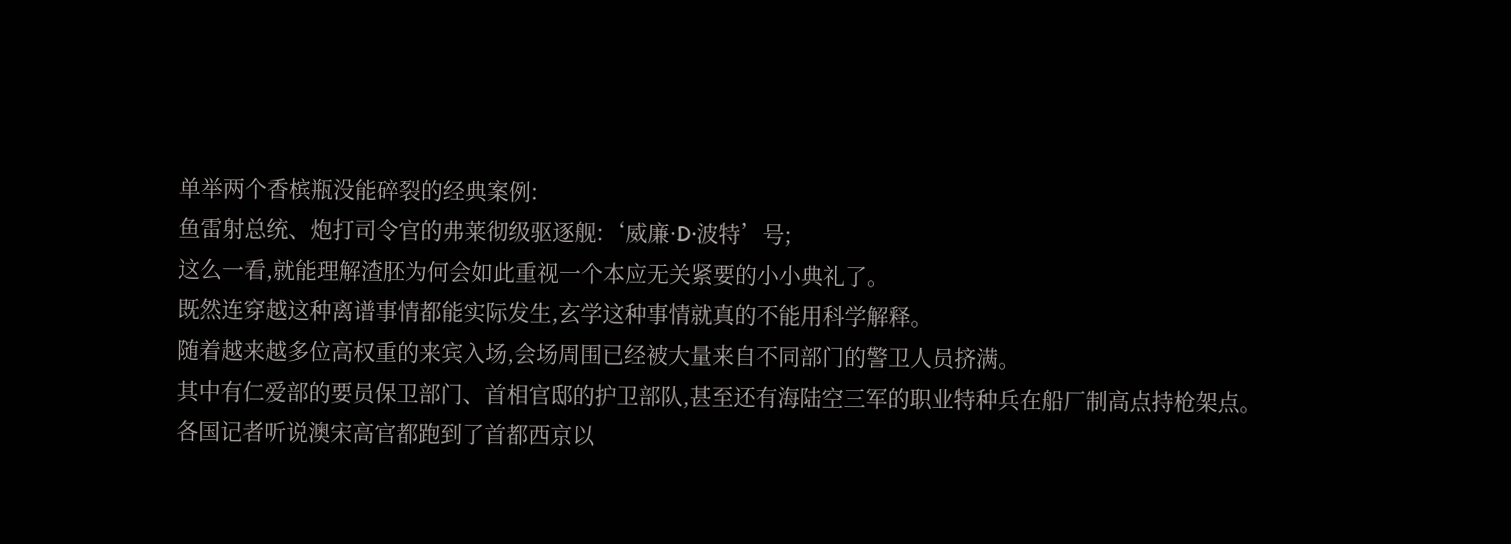单举两个香槟瓶没能碎裂的经典案例:
鱼雷射总统、炮打司令官的弗莱彻级驱逐舰:‘威廉·D·波特’号;
这么一看,就能理解渣胚为何会如此重视一个本应无关紧要的小小典礼了。
既然连穿越这种离谱事情都能实际发生,玄学这种事情就真的不能用科学解释。
随着越来越多位高权重的来宾入场,会场周围已经被大量来自不同部门的警卫人员挤满。
其中有仁爱部的要员保卫部门、首相官邸的护卫部队,甚至还有海陆空三军的职业特种兵在船厂制高点持枪架点。
各国记者听说澳宋高官都跑到了首都西京以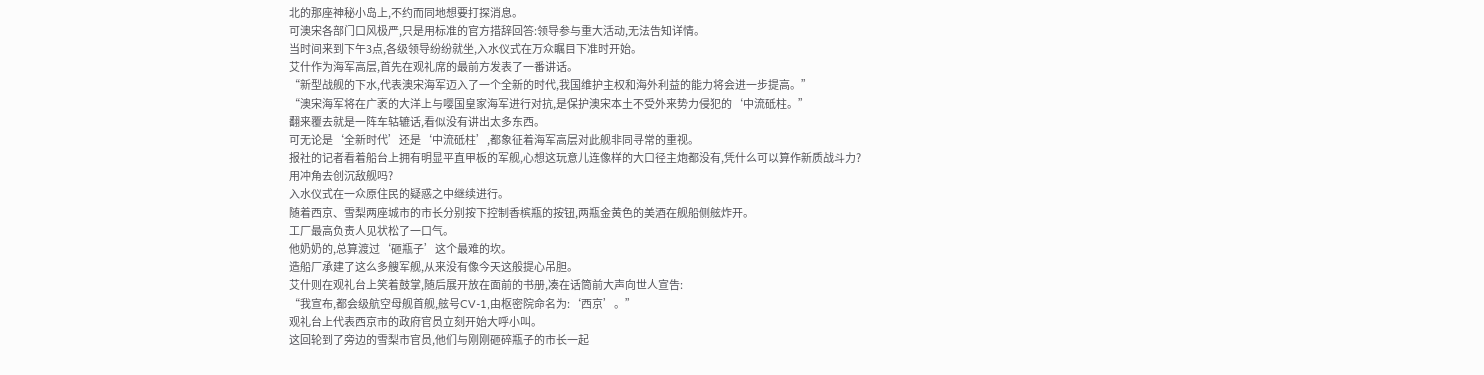北的那座神秘小岛上,不约而同地想要打探消息。
可澳宋各部门口风极严,只是用标准的官方措辞回答:领导参与重大活动,无法告知详情。
当时间来到下午3点,各级领导纷纷就坐,入水仪式在万众瞩目下准时开始。
艾什作为海军高层,首先在观礼席的最前方发表了一番讲话。
“新型战舰的下水,代表澳宋海军迈入了一个全新的时代,我国维护主权和海外利益的能力将会进一步提高。”
“澳宋海军将在广袤的大洋上与嘤国皇家海军进行对抗,是保护澳宋本土不受外来势力侵犯的‘中流砥柱。”
翻来覆去就是一阵车轱辘话,看似没有讲出太多东西。
可无论是‘全新时代’还是‘中流砥柱’,都象征着海军高层对此舰非同寻常的重视。
报社的记者看着船台上拥有明显平直甲板的军舰,心想这玩意儿连像样的大口径主炮都没有,凭什么可以算作新质战斗力?
用冲角去创沉敌舰吗?
入水仪式在一众原住民的疑惑之中继续进行。
随着西京、雪梨两座城市的市长分别按下控制香槟瓶的按钮,两瓶金黄色的美酒在舰船侧舷炸开。
工厂最高负责人见状松了一口气。
他奶奶的,总算渡过‘砸瓶子’这个最难的坎。
造船厂承建了这么多艘军舰,从来没有像今天这般提心吊胆。
艾什则在观礼台上笑着鼓掌,随后展开放在面前的书册,凑在话筒前大声向世人宣告:
“我宣布,都会级航空母舰首舰,舷号CV-1,由枢密院命名为:‘西京’。”
观礼台上代表西京市的政府官员立刻开始大呼小叫。
这回轮到了旁边的雪梨市官员,他们与刚刚砸碎瓶子的市长一起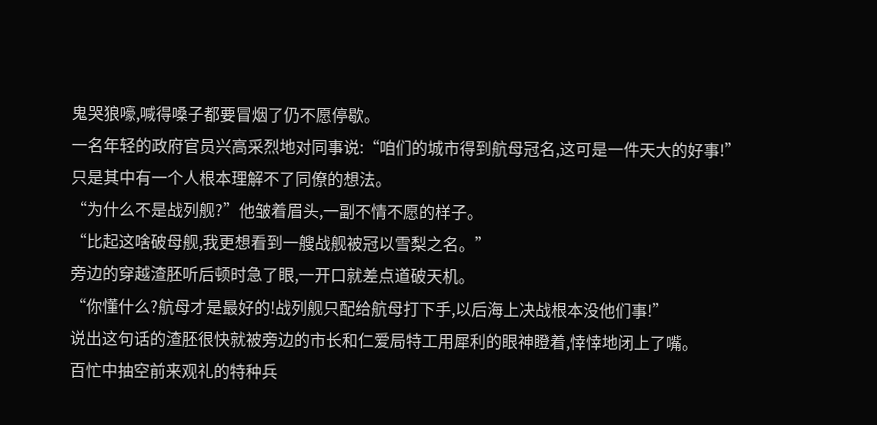鬼哭狼嚎,喊得嗓子都要冒烟了仍不愿停歇。
一名年轻的政府官员兴高采烈地对同事说:“咱们的城市得到航母冠名,这可是一件天大的好事!”
只是其中有一个人根本理解不了同僚的想法。
“为什么不是战列舰?”他皱着眉头,一副不情不愿的样子。
“比起这啥破母舰,我更想看到一艘战舰被冠以雪梨之名。”
旁边的穿越渣胚听后顿时急了眼,一开口就差点道破天机。
“你懂什么?航母才是最好的!战列舰只配给航母打下手,以后海上决战根本没他们事!”
说出这句话的渣胚很快就被旁边的市长和仁爱局特工用犀利的眼神瞪着,悻悻地闭上了嘴。
百忙中抽空前来观礼的特种兵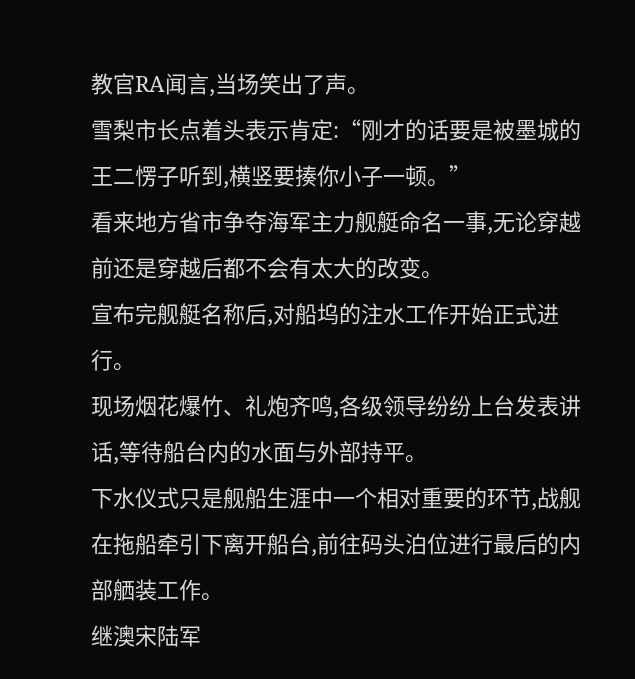教官RA闻言,当场笑出了声。
雪梨市长点着头表示肯定:“刚才的话要是被墨城的王二愣子听到,横竖要揍你小子一顿。”
看来地方省市争夺海军主力舰艇命名一事,无论穿越前还是穿越后都不会有太大的改变。
宣布完舰艇名称后,对船坞的注水工作开始正式进行。
现场烟花爆竹、礼炮齐鸣,各级领导纷纷上台发表讲话,等待船台内的水面与外部持平。
下水仪式只是舰船生涯中一个相对重要的环节,战舰在拖船牵引下离开船台,前往码头泊位进行最后的内部舾装工作。
继澳宋陆军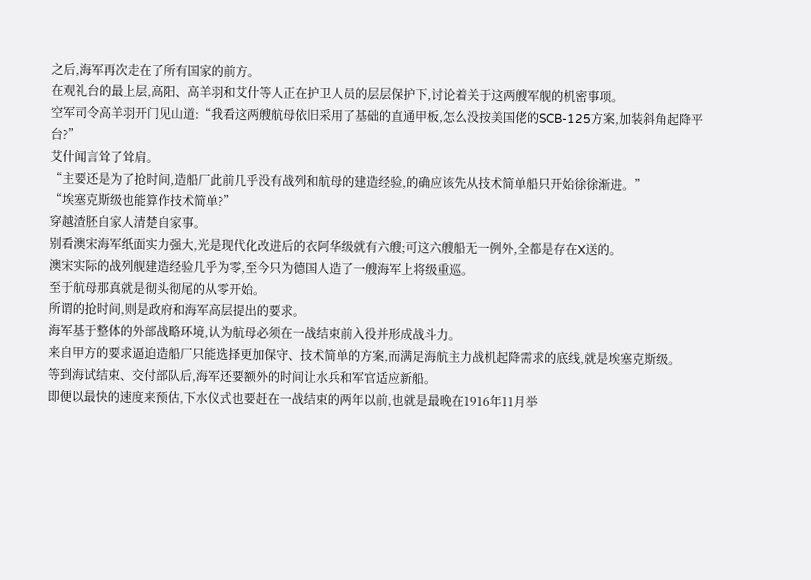之后,海军再次走在了所有国家的前方。
在观礼台的最上层,高阳、高羊羽和艾什等人正在护卫人员的层层保护下,讨论着关于这两艘军舰的机密事项。
空军司令高羊羽开门见山道:“我看这两艘航母依旧采用了基础的直通甲板,怎么没按美国佬的SCB-125方案,加装斜角起降平台?”
艾什闻言耸了耸肩。
“主要还是为了抢时间,造船厂此前几乎没有战列和航母的建造经验,的确应该先从技术简单船只开始徐徐渐进。”
“埃塞克斯级也能算作技术简单?”
穿越渣胚自家人清楚自家事。
别看澳宋海军纸面实力强大,光是现代化改进后的衣阿华级就有六艘;可这六艘船无一例外,全都是存在X送的。
澳宋实际的战列舰建造经验几乎为零,至今只为德国人造了一艘海军上将级重巡。
至于航母那真就是彻头彻尾的从零开始。
所谓的抢时间,则是政府和海军高层提出的要求。
海军基于整体的外部战略环境,认为航母必须在一战结束前入役并形成战斗力。
来自甲方的要求逼迫造船厂只能选择更加保守、技术简单的方案,而满足海航主力战机起降需求的底线,就是埃塞克斯级。
等到海试结束、交付部队后,海军还要额外的时间让水兵和军官适应新船。
即便以最快的速度来预估,下水仪式也要赶在一战结束的两年以前,也就是最晚在1916年11月举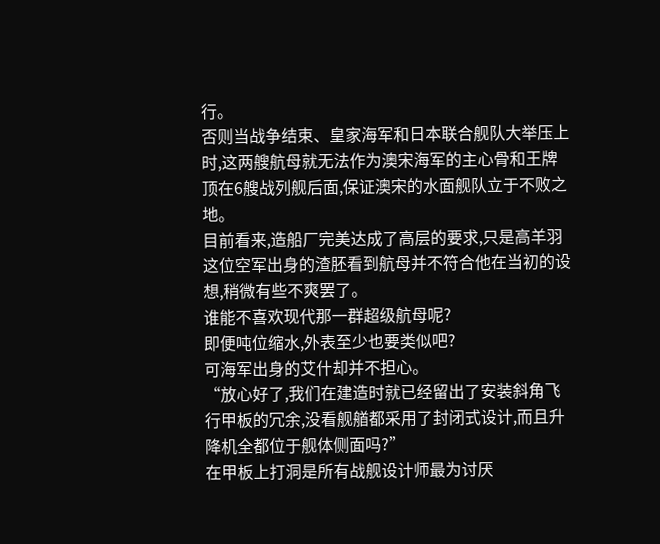行。
否则当战争结束、皇家海军和日本联合舰队大举压上时,这两艘航母就无法作为澳宋海军的主心骨和王牌顶在6艘战列舰后面,保证澳宋的水面舰队立于不败之地。
目前看来,造船厂完美达成了高层的要求,只是高羊羽这位空军出身的渣胚看到航母并不符合他在当初的设想,稍微有些不爽罢了。
谁能不喜欢现代那一群超级航母呢?
即便吨位缩水,外表至少也要类似吧?
可海军出身的艾什却并不担心。
“放心好了,我们在建造时就已经留出了安装斜角飞行甲板的冗余,没看舰艏都采用了封闭式设计,而且升降机全都位于舰体侧面吗?”
在甲板上打洞是所有战舰设计师最为讨厌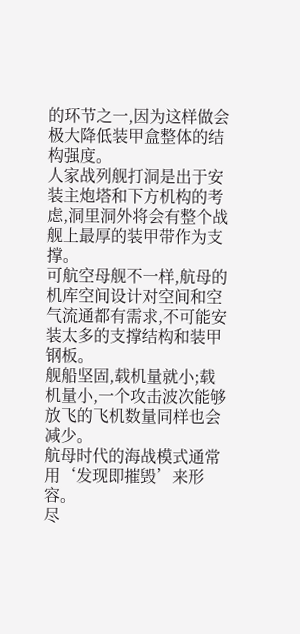的环节之一,因为这样做会极大降低装甲盒整体的结构强度。
人家战列舰打洞是出于安装主炮塔和下方机构的考虑,洞里洞外将会有整个战舰上最厚的装甲带作为支撑。
可航空母舰不一样,航母的机库空间设计对空间和空气流通都有需求,不可能安装太多的支撑结构和装甲钢板。
舰船坚固,载机量就小;载机量小,一个攻击波次能够放飞的飞机数量同样也会减少。
航母时代的海战模式通常用‘发现即摧毁’来形容。
尽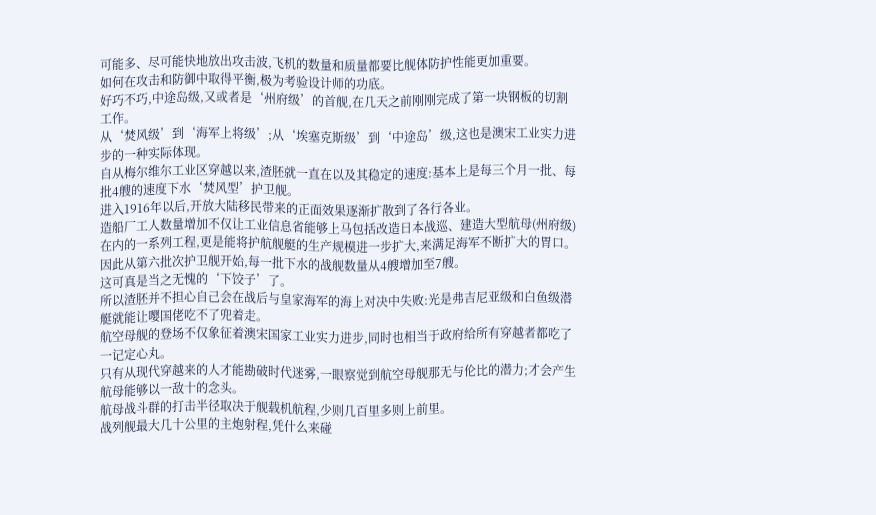可能多、尽可能快地放出攻击波,飞机的数量和质量都要比舰体防护性能更加重要。
如何在攻击和防御中取得平衡,极为考验设计师的功底。
好巧不巧,中途岛级,又或者是‘州府级’的首舰,在几天之前刚刚完成了第一块钢板的切割工作。
从‘焚风级’到‘海军上将级’;从‘埃塞克斯级’到‘中途岛’级,这也是澳宋工业实力进步的一种实际体现。
自从梅尔维尔工业区穿越以来,渣胚就一直在以及其稳定的速度:基本上是每三个月一批、每批4艘的速度下水‘焚风型’护卫舰。
进入1916年以后,开放大陆移民带来的正面效果逐渐扩散到了各行各业。
造船厂工人数量增加不仅让工业信息省能够上马包括改造日本战巡、建造大型航母(州府级)在内的一系列工程,更是能将护航舰艇的生产规模进一步扩大,来满足海军不断扩大的胃口。
因此从第六批次护卫舰开始,每一批下水的战舰数量从4艘增加至7艘。
这可真是当之无愧的‘下饺子’了。
所以渣胚并不担心自己会在战后与皇家海军的海上对决中失败:光是弗吉尼亚级和白鱼级潜艇就能让嘤国佬吃不了兜着走。
航空母舰的登场不仅象征着澳宋国家工业实力进步,同时也相当于政府给所有穿越者都吃了一记定心丸。
只有从现代穿越来的人才能勘破时代迷雾,一眼察觉到航空母舰那无与伦比的潜力;才会产生航母能够以一敌十的念头。
航母战斗群的打击半径取决于舰载机航程,少则几百里多则上前里。
战列舰最大几十公里的主炮射程,凭什么来碰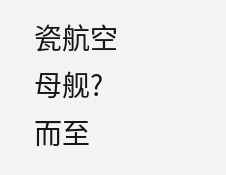瓷航空母舰?
而至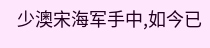少澳宋海军手中,如今已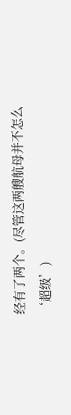经有了两个。(尽管这两艘航母并不怎么‘超级’)